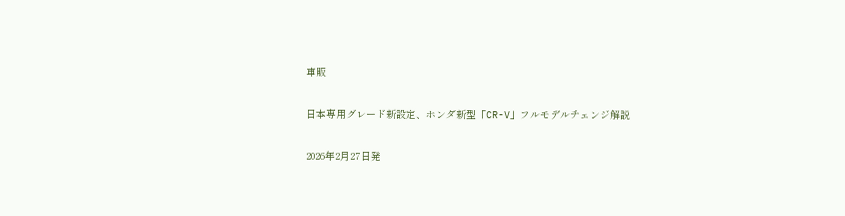車販

日本専用グレード新設定、ホンダ新型「CR-V」フルモデルチェンジ解説

2026年2月27日発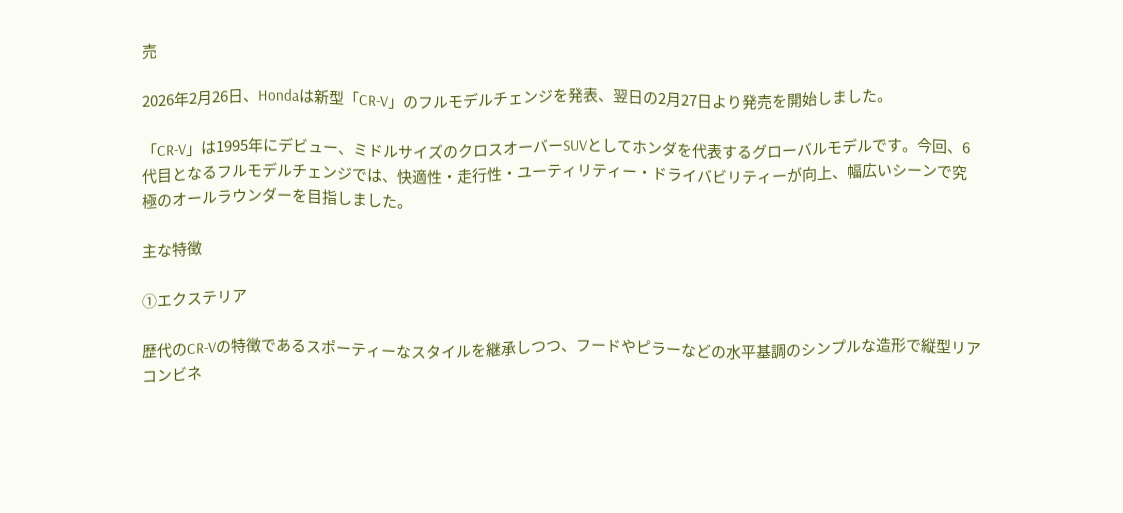売

2026年2月26日、Hondaは新型「CR-V」のフルモデルチェンジを発表、翌日の2月27日より発売を開始しました。

「CR-V」は1995年にデビュー、ミドルサイズのクロスオーバーSUVとしてホンダを代表するグローバルモデルです。今回、6代目となるフルモデルチェンジでは、快適性・走行性・ユーティリティー・ドライバビリティーが向上、幅広いシーンで究極のオールラウンダーを目指しました。

主な特徴

①エクステリア

歴代のCR-Vの特徴であるスポーティーなスタイルを継承しつつ、フードやピラーなどの水平基調のシンプルな造形で縦型リアコンビネ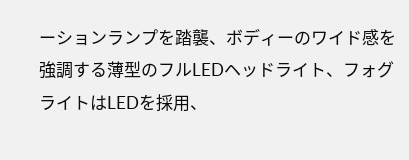ーションランプを踏襲、ボディーのワイド感を強調する薄型のフルLEDヘッドライト、フォグライトはLEDを採用、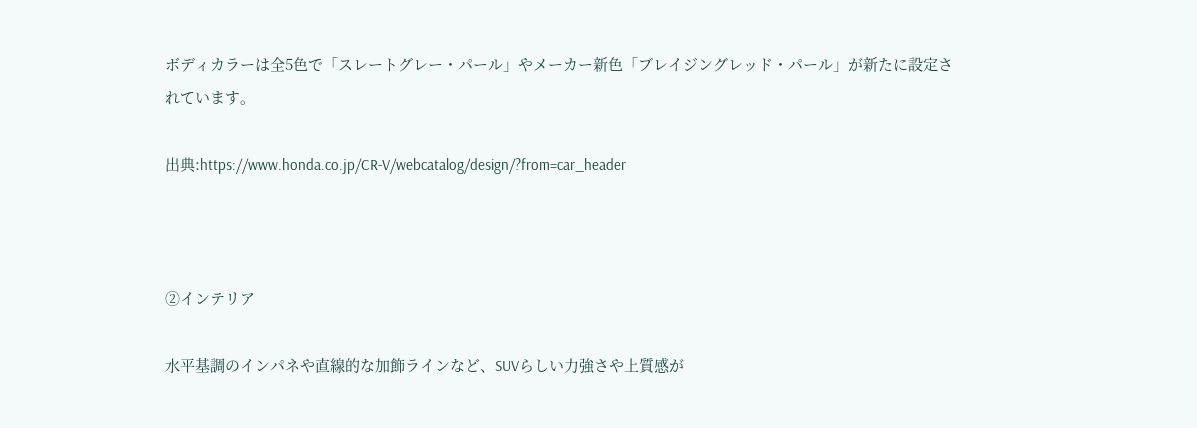ボディカラーは全5色で「スレートグレー・パール」やメーカー新色「ブレイジングレッド・パール」が新たに設定されています。

出典:https://www.honda.co.jp/CR-V/webcatalog/design/?from=car_header



②インテリア

水平基調のインパネや直線的な加飾ラインなど、SUVらしい力強さや上質感が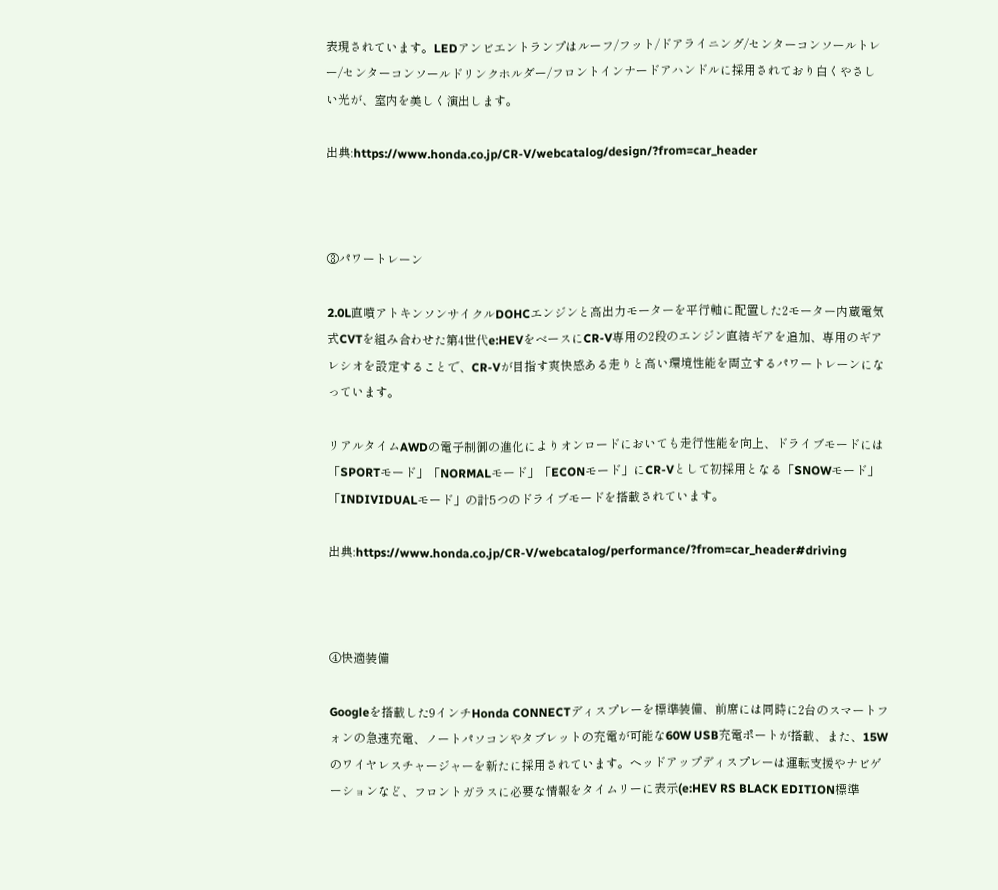表現されています。LEDアンビエントランプはルーフ/フット/ドアライニング/センターコンソールトレー/センターコンソールドリンクホルダー/フロントインナードアハンドルに採用されており白くやさしい光が、室内を美しく演出します。

出典:https://www.honda.co.jp/CR-V/webcatalog/design/?from=car_header



③パワートレーン

2.0L直噴アトキンソンサイクルDOHCエンジンと高出力モーターを平行軸に配置した2モーター内蔵電気式CVTを組み合わせた第4世代e:HEVをベースにCR-V専用の2段のエンジン直結ギアを追加、専用のギアレシオを設定することで、CR-Vが目指す爽快感ある走りと高い環境性能を両立するパワートレーンになっています。

リアルタイムAWDの電子制御の進化によりオンロードにおいても走行性能を向上、ドライブモードには「SPORTモード」「NORMALモード」「ECONモード」にCR-Vとして初採用となる「SNOWモード」「INDIVIDUALモード」の計5つのドライブモードを搭載されています。

出典:https://www.honda.co.jp/CR-V/webcatalog/performance/?from=car_header#driving



④快適装備

Googleを搭載した9インチHonda CONNECTディスプレーを標準装備、前席には同時に2台のスマートフォンの急速充電、ノートパソコンやタブレットの充電が可能な60W USB充電ポートが搭載、また、15Wのワイヤレスチャージャーを新たに採用されています。ヘッドアップディスプレーは運転支援やナビゲーションなど、フロントガラスに必要な情報をタイムリーに表示(e:HEV RS BLACK EDITION標準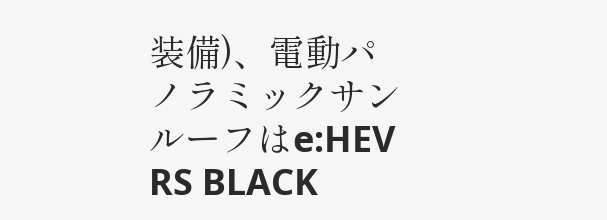装備)、電動パノラミックサンルーフはe:HEV RS BLACK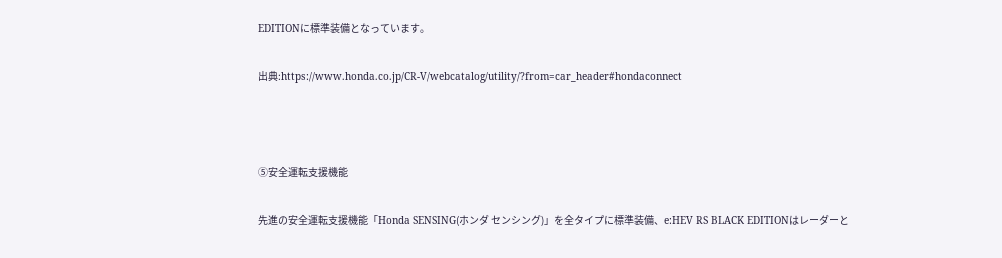EDITIONに標準装備となっています。

出典:https://www.honda.co.jp/CR-V/webcatalog/utility/?from=car_header#hondaconnect



⑤安全運転支援機能

先進の安全運転支援機能「Honda SENSING(ホンダ センシング)」を全タイプに標準装備、e:HEV RS BLACK EDITIONはレーダーと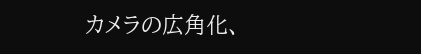カメラの広角化、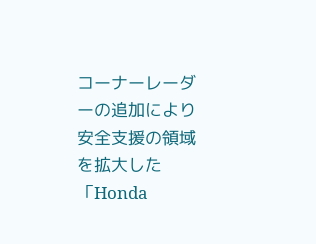コーナーレーダーの追加により安全支援の領域を拡大した「Honda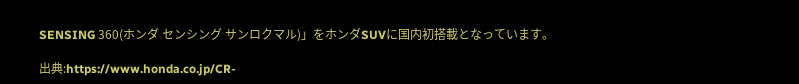SENSING 360(ホンダ センシング サンロクマル)」をホンダSUVに国内初搭載となっています。

出典:https://www.honda.co.jp/CR-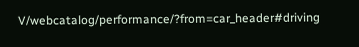V/webcatalog/performance/?from=car_header#driving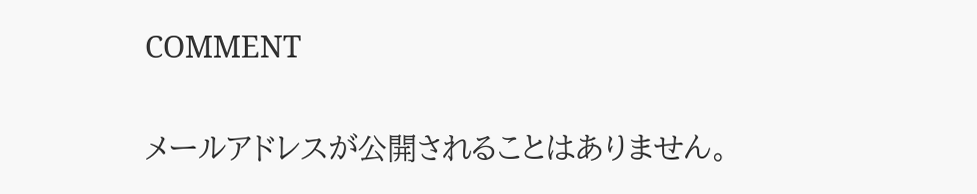COMMENT

メールアドレスが公開されることはありません。